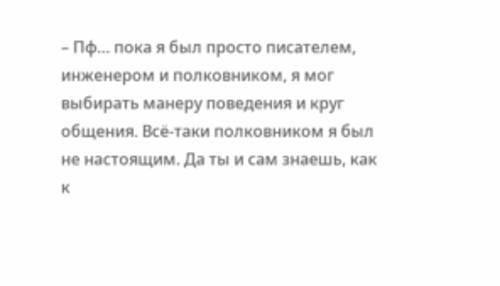– Пф… пока я был просто писателем, инженером и полковником, я мог выбирать манеру поведения и круг общения. Всё-таки полковником я был не настоящим. Да ты и сам знаешь, как к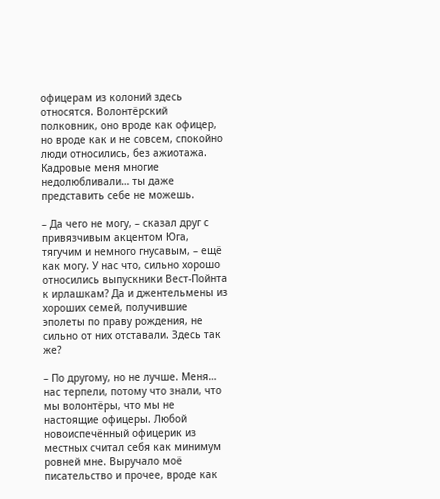офицерам из колоний здесь относятся. Волонтёрский полковник, оно вроде как офицер, но вроде как и не совсем, спокойно люди относились, без ажиотажа. Кадровые меня многие недолюбливали… ты даже представить себе не можешь.

– Да чего не могу, – сказал друг с привязчивым акцентом Юга, тягучим и немного гнусавым, – ещё как могу. У нас что, сильно хорошо относились выпускники Вест-Пойнта к ирлашкам? Да и джентельмены из хороших семей, получившие эполеты по праву рождения, не сильно от них отставали. Здесь так же?

– По другому, но не лучше. Меня… нас терпели, потому что знали, что мы волонтёры, что мы не настоящие офицеры. Любой новоиспечённый офицерик из местных считал себя как минимум ровней мне. Выручало моё писательство и прочее, вроде как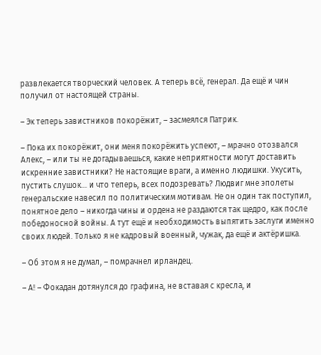развлекается творческий человек. А теперь всё, генерал. Да ещё и чин получил от настоящей страны.

– Эк теперь завистников покорёжит, – засмеялся Патрик.

– Пока их покорёжит, они меня покорёжить успеют, – мрачно отозвался Алекс, – или ты не догадываешься, какие неприятности могут доставить искренние завистники? Не настоящие враги, а именно людишки. Укусить, пустить слушок… и что теперь, всех подозревать? Людвиг мне эполеты генеральские навесил по политическим мотивам. Не он один так поступил, понятное дело – никогда чины и ордена не раздаются так щедро, как после победоносной войны. А тут ещё и необходимость выпятить заслуги именно своих людей. Только я не кадровый военный, чужак, да ещё и актёришка.

– Об этом я не думал, – помрачнел ирландец.

– А! – Фокадан дотянулся до графина, не вставая с кресла, и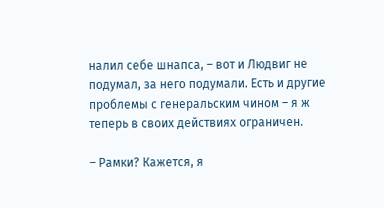налил себе шнапса, – вот и Людвиг не подумал, за него подумали. Есть и другие проблемы с генеральским чином – я ж теперь в своих действиях ограничен.

– Рамки? Кажется, я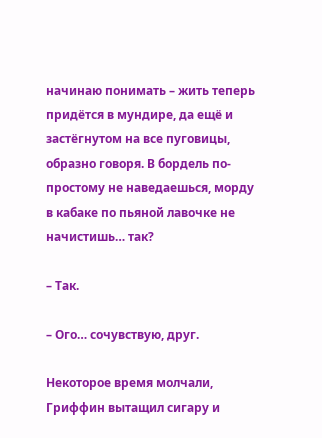начинаю понимать – жить теперь придётся в мундире, да ещё и застёгнутом на все пуговицы, образно говоря. В бордель по-простому не наведаешься, морду в кабаке по пьяной лавочке не начистишь… так?

– Так.

– Ого… сочувствую, друг.

Некоторое время молчали, Гриффин вытащил сигару и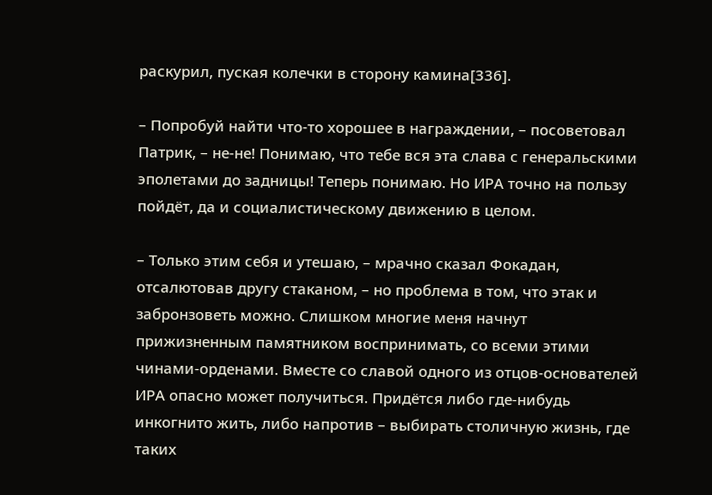раскурил, пуская колечки в сторону камина[336].

– Попробуй найти что-то хорошее в награждении, – посоветовал Патрик, – не-не! Понимаю, что тебе вся эта слава с генеральскими эполетами до задницы! Теперь понимаю. Но ИРА точно на пользу пойдёт, да и социалистическому движению в целом.

– Только этим себя и утешаю, – мрачно сказал Фокадан, отсалютовав другу стаканом, – но проблема в том, что этак и забронзоветь можно. Слишком многие меня начнут прижизненным памятником воспринимать, со всеми этими чинами-орденами. Вместе со славой одного из отцов-основателей ИРА опасно может получиться. Придётся либо где-нибудь инкогнито жить, либо напротив – выбирать столичную жизнь, где таких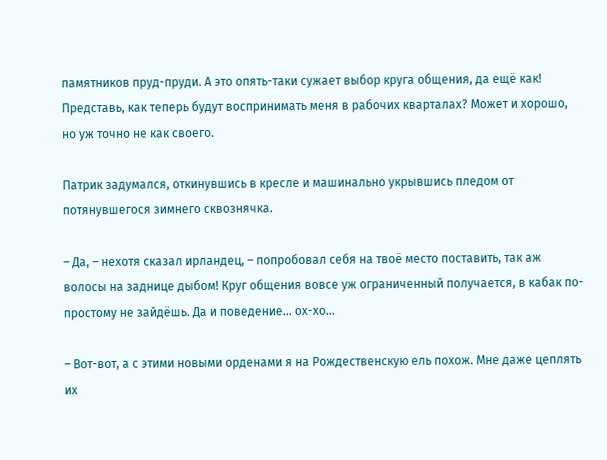памятников пруд-пруди. А это опять-таки сужает выбор круга общения, да ещё как! Представь, как теперь будут воспринимать меня в рабочих кварталах? Может и хорошо, но уж точно не как своего.

Патрик задумался, откинувшись в кресле и машинально укрывшись пледом от потянувшегося зимнего сквознячка.

– Да, – нехотя сказал ирландец, – попробовал себя на твоё место поставить, так аж волосы на заднице дыбом! Круг общения вовсе уж ограниченный получается, в кабак по-простому не зайдёшь. Да и поведение… ох-хо…

– Вот-вот, а с этими новыми орденами я на Рождественскую ель похож. Мне даже цеплять их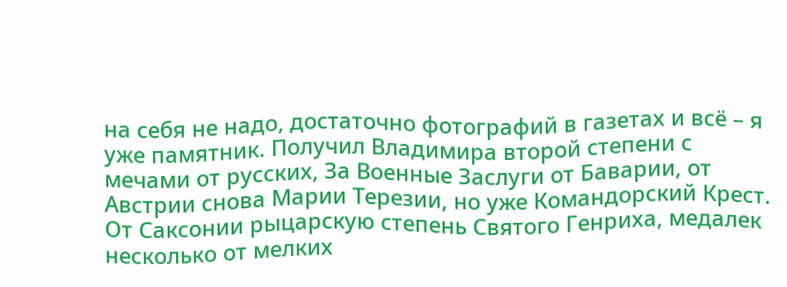на себя не надо, достаточно фотографий в газетах и всё – я уже памятник. Получил Владимира второй степени с мечами от русских, За Военные Заслуги от Баварии, от Австрии снова Марии Терезии, но уже Командорский Крест. От Саксонии рыцарскую степень Святого Генриха, медалек несколько от мелких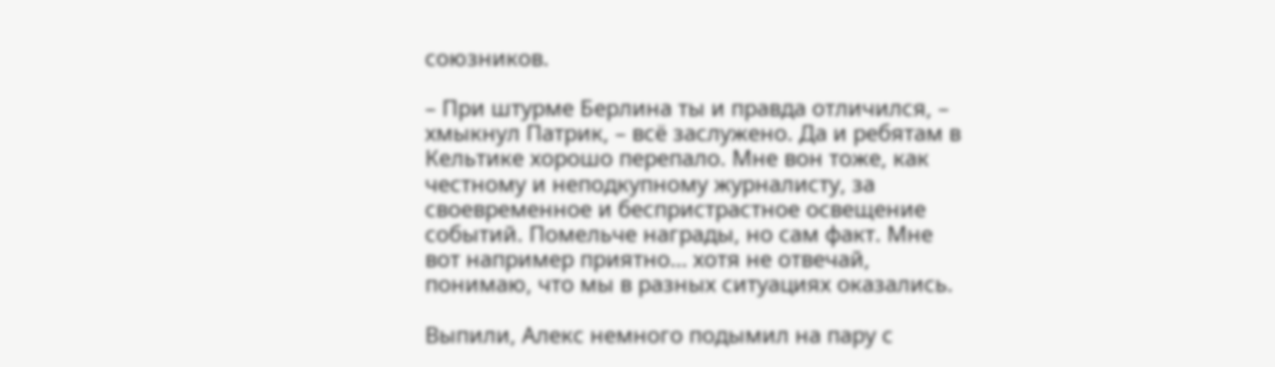союзников.

– При штурме Берлина ты и правда отличился, – хмыкнул Патрик, – всё заслужено. Да и ребятам в Кельтике хорошо перепало. Мне вон тоже, как честному и неподкупному журналисту, за своевременное и беспристрастное освещение событий. Помельче награды, но сам факт. Мне вот например приятно… хотя не отвечай, понимаю, что мы в разных ситуациях оказались.

Выпили, Алекс немного подымил на пару с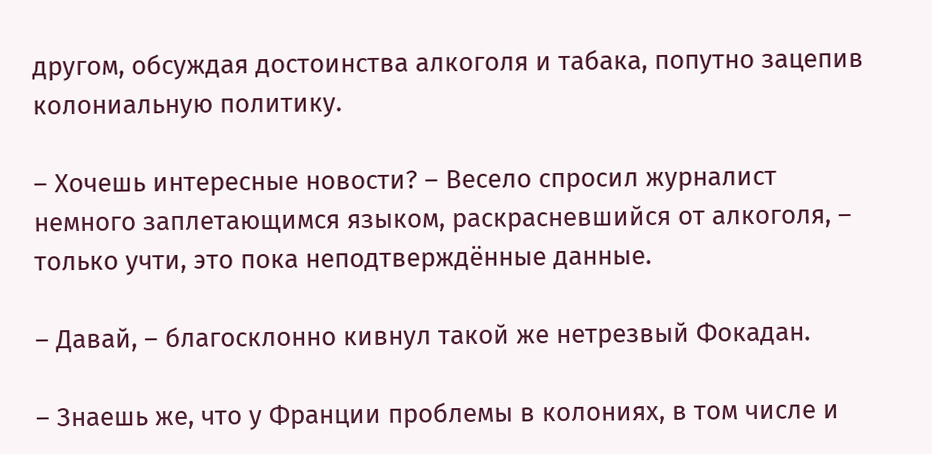другом, обсуждая достоинства алкоголя и табака, попутно зацепив колониальную политику.

– Хочешь интересные новости? – Весело спросил журналист немного заплетающимся языком, раскрасневшийся от алкоголя, – только учти, это пока неподтверждённые данные.

– Давай, – благосклонно кивнул такой же нетрезвый Фокадан.

– Знаешь же, что у Франции проблемы в колониях, в том числе и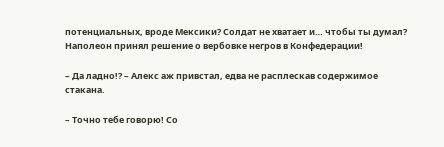потенциальных, вроде Мексики? Солдат не хватает и… чтобы ты думал? Наполеон принял решение о вербовке негров в Конфедерации!

– Да ладно!? – Алекс аж привстал, едва не расплескав содержимое стакана.

– Точно тебе говорю! Со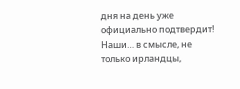дня на день уже официально подтвердит! Наши… в смысле, не только ирландцы,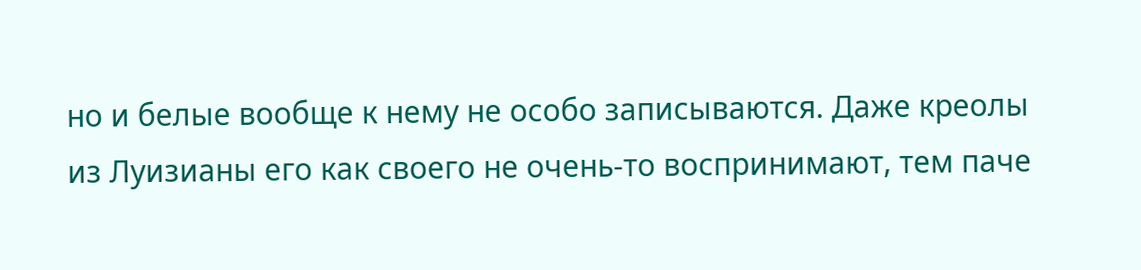но и белые вообще к нему не особо записываются. Даже креолы из Луизианы его как своего не очень-то воспринимают, тем паче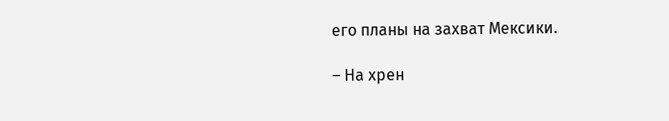его планы на захват Мексики.

– На хрен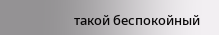такой беспокойный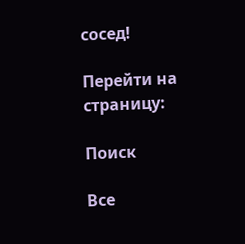сосед!

Перейти на страницу:

Поиск

Все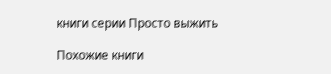книги серии Просто выжить

Похожие книги